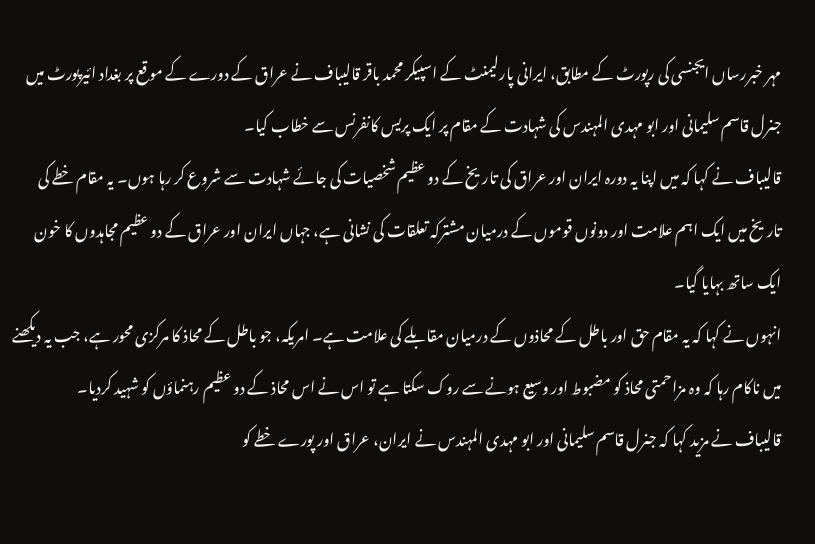مہر خبررساں ایجنسی کی رپورٹ کے مطابق، ایرانی پارلیمنٹ کے اسپیکر محمد باقر قالیباف نے عراق کے دورے کے موقع پر بغداد ائیرپورٹ میں جنرل قاسم سلیمانی اور ابو مہدی المہندس کی شہادت کے مقام پر ایک پریس کانفرنس سے خطاب کیا۔
قالیباف نے کہا کہ میں اپنا یہ دورہ ایران اور عراق کی تاریخ کے دو عظیم شخصیات کی جائے شہادت سے شروع کر رہا ہوں۔ یہ مقام خطے کی تاریخ میں ایک اہم علامت اور دونوں قوموں کے درمیان مشترکہ تعلقات کی نشانی ہے، جہاں ایران اور عراق کے دو عظیم مجاہدوں کا خون ایک ساتھ بہایا گیا۔
انہوں نے کہا کہ یہ مقام حق اور باطل کے محاذوں کے درمیان مقابلے کی علامت ہے۔ امریکہ، جو باطل کے محاذ کا مرکزی محور ہے، جب یہ دیکھنے میں ناکام رہا کہ وہ مزاحمتی محاذ کو مضبوط اور وسیع ہونے سے روک سکتا ہے تو اس نے اس محاذ کے دو عظیم رہنماؤں کو شہید کردیا۔
قالیباف نے مزید کہا کہ جنرل قاسم سلیمانی اور ابو مہدی المہندس نے ایران، عراق اور پورے خطے کو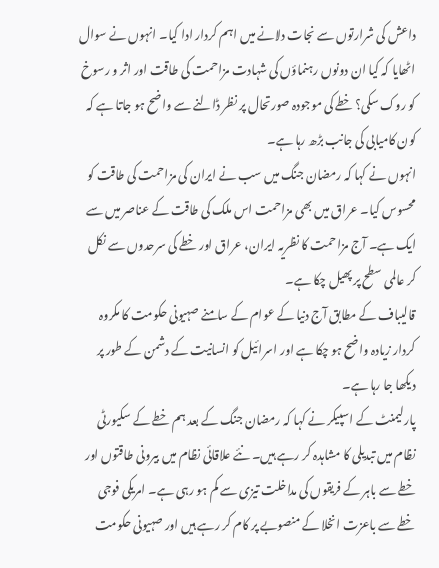داعش کی شرارتوں سے نجات دلانے میں اہم کردار ادا کیا۔ انہوں نے سوال اٹھایا کہ کیا ان دونوں رہنماؤں کی شہادت مزاحمت کی طاقت اور اثر و رسوخ کو روک سکی؟ خطے کی موجودہ صورتحال پر نظر ڈالنے سے واضح ہو جاتا ہے کہ کون کامیابی کی جانب بڑھ رہا ہے۔
انہوں نے کہا کہ رمضان جنگ میں سب نے ایران کی مزاحمت کی طاقت کو محسوس کیا۔ عراق میں بھی مزاحمت اس ملک کی طاقت کے عناصر میں سے ایک ہے۔ آج مزاحمت کا نظریہ ایران، عراق اور خطے کی سرحدوں سے نکل کر عالمی سطح پر پھیل چکا ہے۔
قالیباف کے مطابق آج دنیا کے عوام کے سامنے صہیونی حکومت کا مکروہ کردار زیادہ واضح ہو چکا ہے اور اسرائیل کو انسانیت کے دشمن کے طور پر دیکھا جا رہا ہے۔
پارلیمنٹ کے اسپیکر نے کہا کہ رمضان جنگ کے بعد ہم خطے کے سکیورٹی نظام میں تبدیلی کا مشاہدہ کر رہے ہیں۔ نئے علاقائی نظام میں بیرونی طاقتوں اور خطے سے باہر کے فریقوں کی مداخلت تیزی سے کم ہو رہی ہے۔ امریکی فوجی خطے سے باعزت انخلا کے منصوبے پر کام کر رہے ہیں اور صہیونی حکومت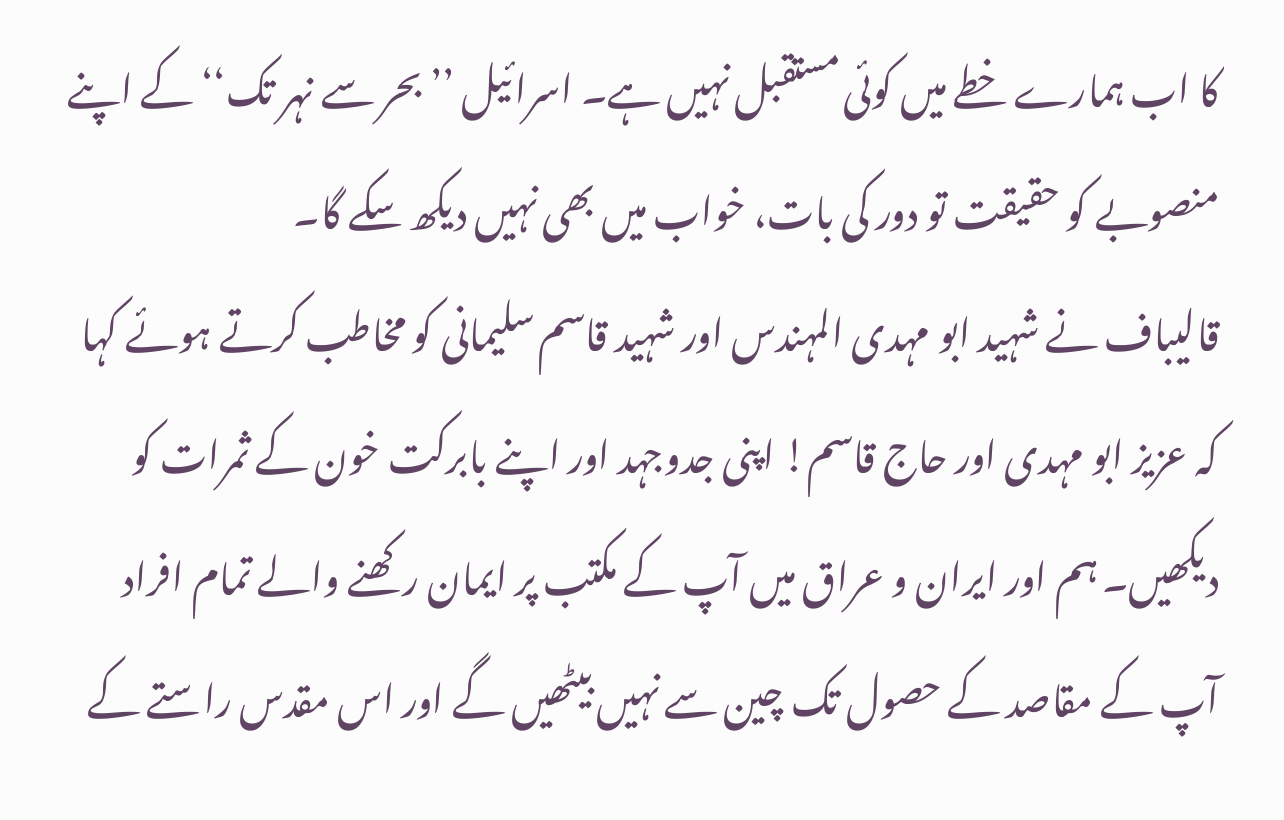کا اب ہمارے خطے میں کوئی مستقبل نہیں ہے۔ اسرائیل ’’بحر سے نہر تک‘‘ کے اپنے منصوبے کو حقیقت تو دور کی بات، خواب میں بھی نہیں دیکھ سکے گا۔
قالیباف نے شہید ابو مہدی المہندس اور شہید قاسم سلیمانی کو مخاطب کرتے ہوئے کہا کہ عزیز ابو مہدی اور حاج قاسم! اپنی جدوجہد اور اپنے بابرکت خون کے ثمرات کو دیکھیں۔ ہم اور ایران و عراق میں آپ کے مکتب پر ایمان رکھنے والے تمام افراد آپ کے مقاصد کے حصول تک چین سے نہیں بیٹھیں گے اور اس مقدس راستے کے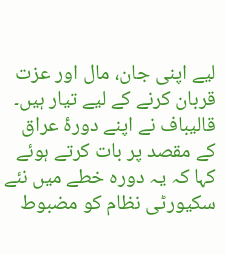لیے اپنی جان، مال اور عزت قربان کرنے کے لیے تیار ہیں۔
قالیباف نے اپنے دورۂ عراق کے مقصد پر بات کرتے ہوئے کہا کہ یہ دورہ خطے میں نئے سکیورٹی نظام کو مضبوط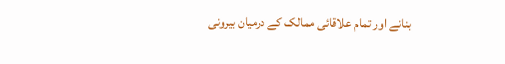بنانے اور تمام علاقائی ممالک کے درمیان بیرونی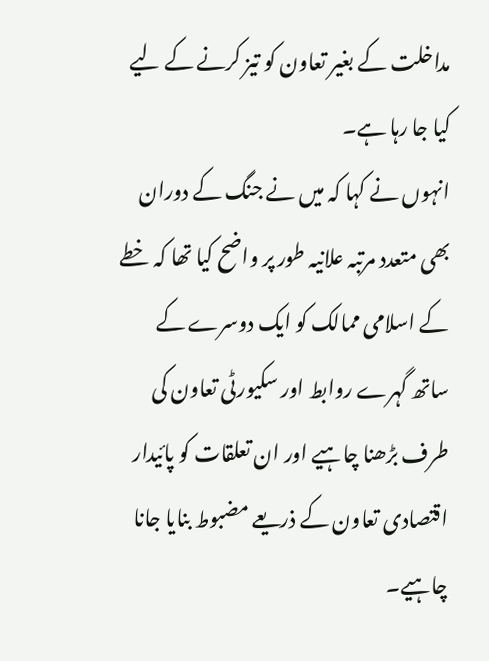مداخلت کے بغیر تعاون کو تیز کرنے کے لیے کیا جا رہا ہے۔
انہوں نے کہا کہ میں نے جنگ کے دوران بھی متعدد مرتبہ علانیہ طور پر واضح کیا تھا کہ خطے کے اسلامی ممالک کو ایک دوسرے کے ساتھ گہرے روابط اور سکیورٹی تعاون کی طرف بڑھنا چاہیے اور ان تعلقات کو پائیدار اقتصادی تعاون کے ذریعے مضبوط بنایا جانا چاہیے۔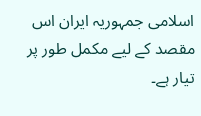اسلامی جمہوریہ ایران اس مقصد کے لیے مکمل طور پر تیار ہے۔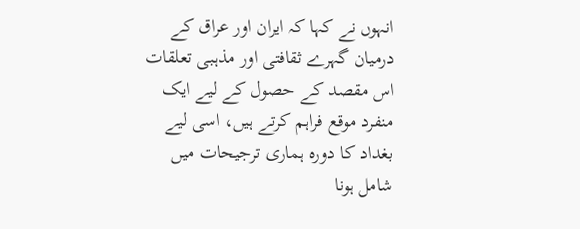انہوں نے کہا کہ ایران اور عراق کے درمیان گہرے ثقافتی اور مذہبی تعلقات اس مقصد کے حصول کے لیے ایک منفرد موقع فراہم کرتے ہیں، اسی لیے بغداد کا دورہ ہماری ترجیحات میں شامل ہونا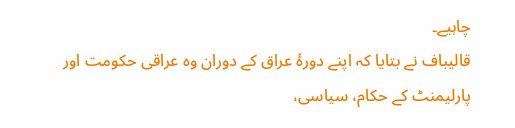چاہیے۔
قالیباف نے بتایا کہ اپنے دورۂ عراق کے دوران وہ عراقی حکومت اور پارلیمنٹ کے حکام، سیاسی،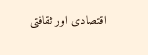اقتصادی اور ثقافتی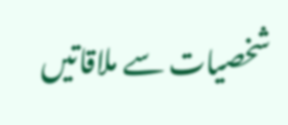شخصیات سے ملاقاتیں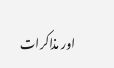اور مذاکرات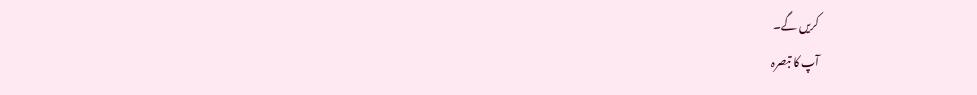کریں گے۔
آپ کا تبصرہ